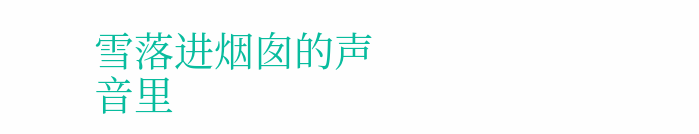雪落进烟囱的声音里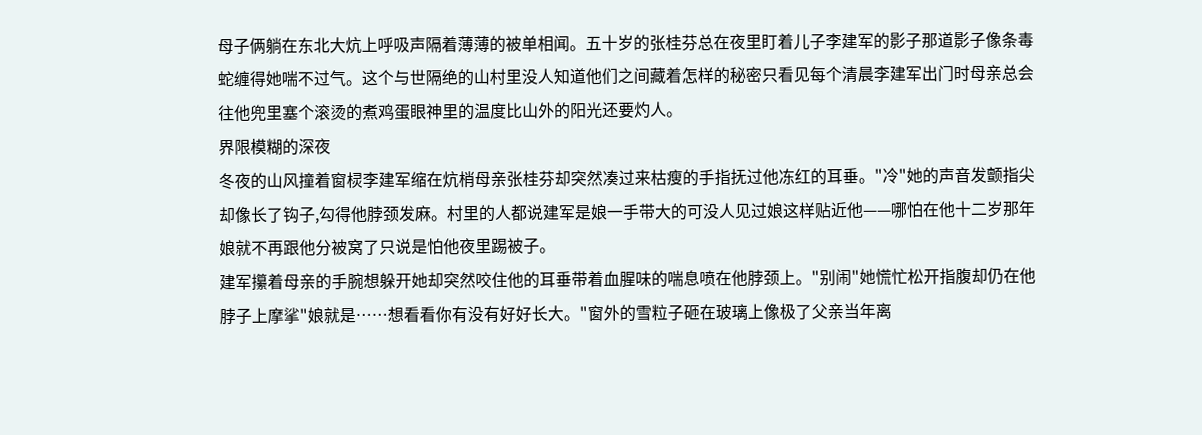母子俩躺在东北大炕上呼吸声隔着薄薄的被单相闻。五十岁的张桂芬总在夜里盯着儿子李建军的影子那道影子像条毒蛇缠得她喘不过气。这个与世隔绝的山村里没人知道他们之间藏着怎样的秘密只看见每个清晨李建军出门时母亲总会往他兜里塞个滚烫的煮鸡蛋眼神里的温度比山外的阳光还要灼人。
界限模糊的深夜
冬夜的山风撞着窗棂李建军缩在炕梢母亲张桂芬却突然凑过来枯瘦的手指抚过他冻红的耳垂。"冷"她的声音发颤指尖却像长了钩子,勾得他脖颈发麻。村里的人都说建军是娘一手带大的可没人见过娘这样贴近他——哪怕在他十二岁那年娘就不再跟他分被窝了只说是怕他夜里踢被子。
建军攥着母亲的手腕想躲开她却突然咬住他的耳垂带着血腥味的喘息喷在他脖颈上。"别闹"她慌忙松开指腹却仍在他脖子上摩挲"娘就是……想看看你有没有好好长大。"窗外的雪粒子砸在玻璃上像极了父亲当年离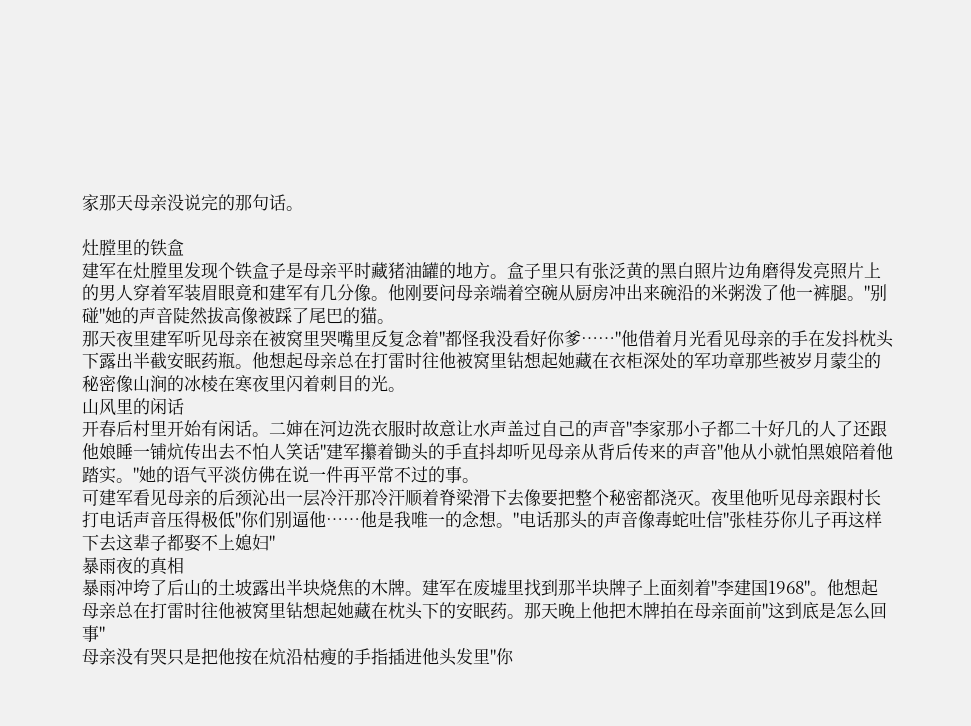家那天母亲没说完的那句话。

灶膛里的铁盒
建军在灶膛里发现个铁盒子是母亲平时藏猪油罐的地方。盒子里只有张泛黄的黑白照片边角磨得发亮照片上的男人穿着军装眉眼竟和建军有几分像。他刚要问母亲端着空碗从厨房冲出来碗沿的米粥泼了他一裤腿。"别碰"她的声音陡然拔高像被踩了尾巴的猫。
那天夜里建军听见母亲在被窝里哭嘴里反复念着"都怪我没看好你爹……"他借着月光看见母亲的手在发抖枕头下露出半截安眠药瓶。他想起母亲总在打雷时往他被窝里钻想起她藏在衣柜深处的军功章那些被岁月蒙尘的秘密像山涧的冰棱在寒夜里闪着刺目的光。
山风里的闲话
开春后村里开始有闲话。二婶在河边洗衣服时故意让水声盖过自己的声音"李家那小子都二十好几的人了还跟他娘睡一铺炕传出去不怕人笑话"建军攥着锄头的手直抖却听见母亲从背后传来的声音"他从小就怕黑娘陪着他踏实。"她的语气平淡仿佛在说一件再平常不过的事。
可建军看见母亲的后颈沁出一层冷汗那冷汗顺着脊梁滑下去像要把整个秘密都浇灭。夜里他听见母亲跟村长打电话声音压得极低"你们别逼他……他是我唯一的念想。"电话那头的声音像毒蛇吐信"张桂芬你儿子再这样下去这辈子都娶不上媳妇"
暴雨夜的真相
暴雨冲垮了后山的土坡露出半块烧焦的木牌。建军在废墟里找到那半块牌子上面刻着"李建国1968"。他想起母亲总在打雷时往他被窝里钻想起她藏在枕头下的安眠药。那天晚上他把木牌拍在母亲面前"这到底是怎么回事"
母亲没有哭只是把他按在炕沿枯瘦的手指插进他头发里"你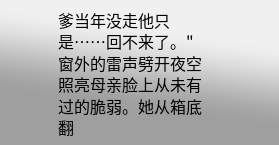爹当年没走他只是……回不来了。"窗外的雷声劈开夜空照亮母亲脸上从未有过的脆弱。她从箱底翻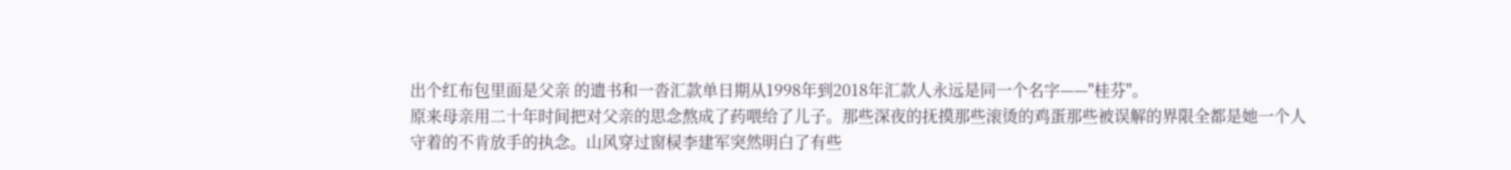出个红布包里面是父亲 的遗书和一沓汇款单日期从1998年到2018年汇款人永远是同一个名字——"桂芬"。
原来母亲用二十年时间把对父亲的思念熬成了药喂给了儿子。那些深夜的抚摸那些滚烫的鸡蛋那些被误解的界限全都是她一个人守着的不肯放手的执念。山风穿过窗棂李建军突然明白了有些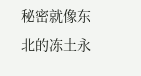秘密就像东北的冻土永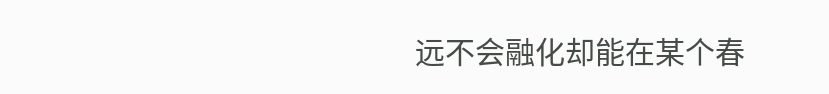远不会融化却能在某个春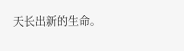天长出新的生命。